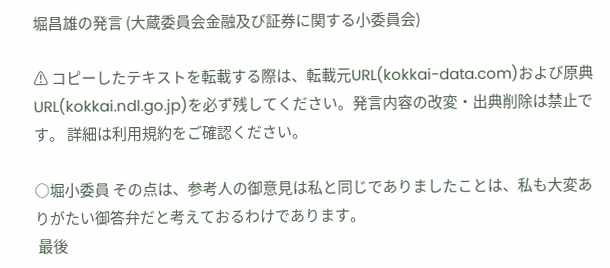堀昌雄の発言 (大蔵委員会金融及び証券に関する小委員会)

⚠ コピーしたテキストを転載する際は、転載元URL(kokkai-data.com)および原典URL(kokkai.ndl.go.jp)を必ず残してください。発言内容の改変・出典削除は禁止です。 詳細は利用規約をご確認ください。

○堀小委員 その点は、参考人の御意見は私と同じでありましたことは、私も大変ありがたい御答弁だと考えておるわけであります。
 最後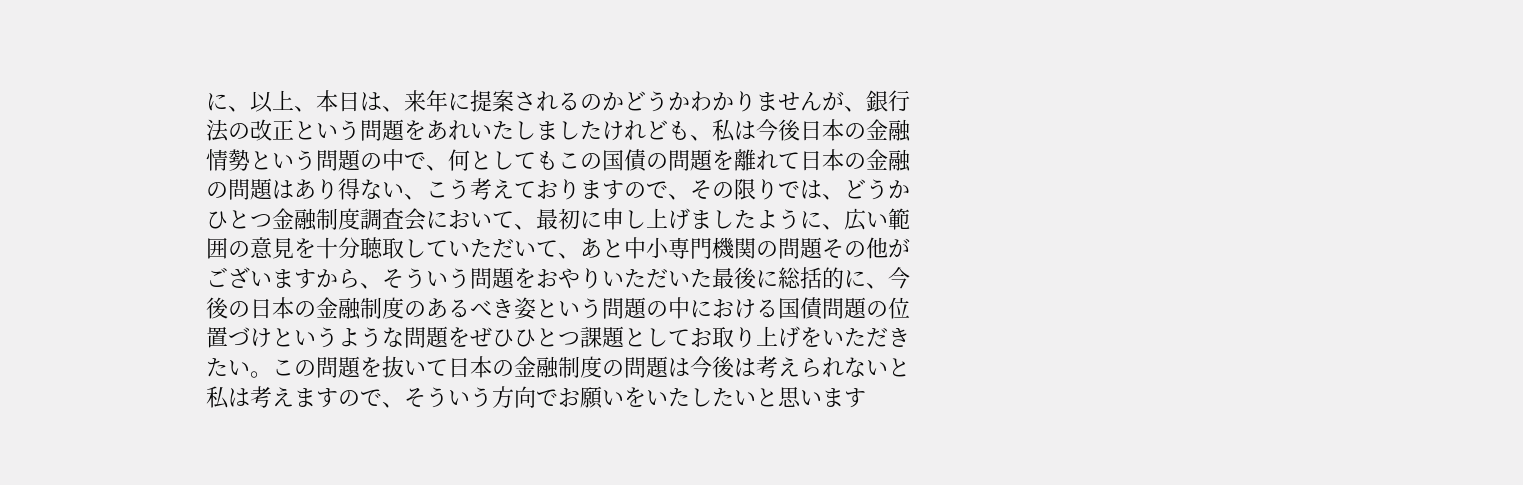に、以上、本日は、来年に提案されるのかどうかわかりませんが、銀行法の改正という問題をあれいたしましたけれども、私は今後日本の金融情勢という問題の中で、何としてもこの国債の問題を離れて日本の金融の問題はあり得ない、こう考えておりますので、その限りでは、どうかひとつ金融制度調査会において、最初に申し上げましたように、広い範囲の意見を十分聴取していただいて、あと中小専門機関の問題その他がございますから、そういう問題をおやりいただいた最後に総括的に、今後の日本の金融制度のあるべき姿という問題の中における国債問題の位置づけというような問題をぜひひとつ課題としてお取り上げをいただきたい。この問題を抜いて日本の金融制度の問題は今後は考えられないと私は考えますので、そういう方向でお願いをいたしたいと思います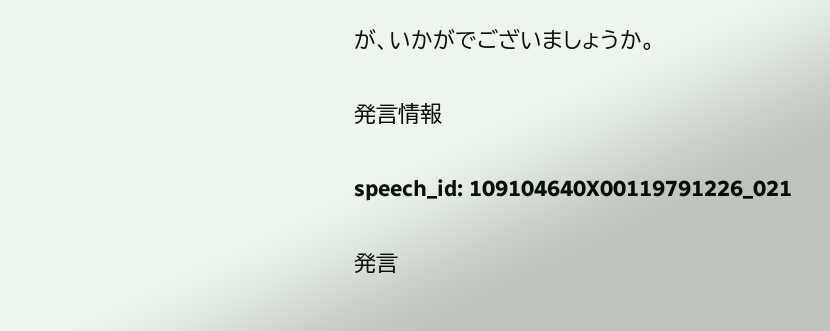が、いかがでございましょうか。

発言情報

speech_id: 109104640X00119791226_021

発言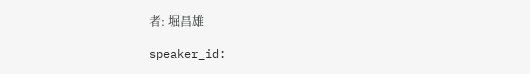者: 堀昌雄

speaker_id: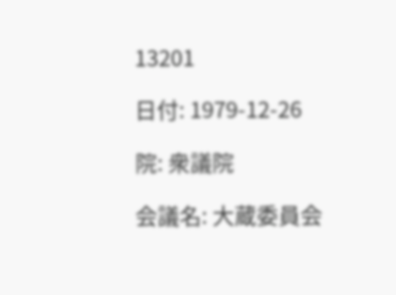13201

日付: 1979-12-26

院: 衆議院

会議名: 大蔵委員会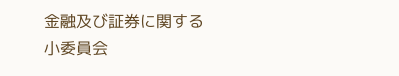金融及び証券に関する小委員会